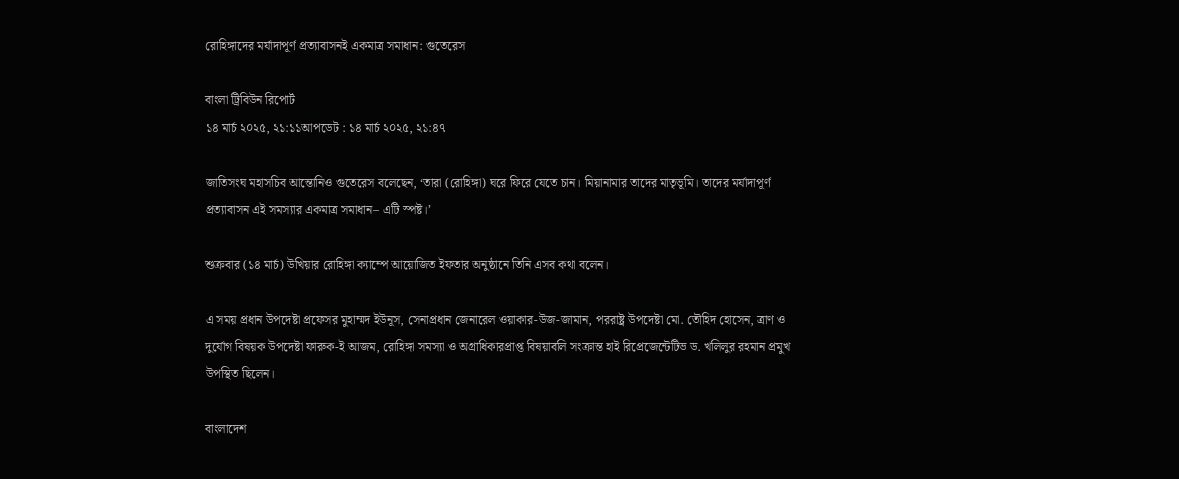রোহিঙ্গাদের মর্যাদাপূর্ণ প্রত্যাবাসনই একমাত্র সমাধান: গুতেরেস

বাংলা ট্রিবিউন রিপোর্ট
১৪ মার্চ ২০২৫, ২১:১১আপডেট : ১৪ মার্চ ২০২৫, ২১:৪৭

জাতিসংঘ মহাসচিব আন্তোনিও গুতেরেস বলেছেন, ‘তারা (রোহিঙ্গা) ঘরে ফিরে যেতে চান। মিয়ানামার তাদের মাতৃভূমি। তাদের মর্যাদাপূর্ণ প্রত্যাবাসন এই সমস্যার একমাত্র সমাধান– এটি স্পষ্ট।’

শুক্রবার (১৪ মার্চ) উখিয়ার রোহিঙ্গা ক্যাম্পে আয়োজিত ইফতার অনুষ্ঠানে তিনি এসব কথা বলেন।

এ সময় প্রধান উপদেষ্টা প্রফেসর মুহাম্মদ ইউনূস, সেনাপ্রধান জেনারেল ওয়াকার-উজ-জামান, পররাষ্ট্র উপদেষ্টা মো. তৌহিদ হোসেন, ত্রাণ ও দুর্যোগ বিষয়ক উপদেষ্টা ফারুক-ই আজম, রোহিঙ্গা সমস্যা ও অগ্রাধিকারপ্রাপ্ত বিষয়াবলি সংক্রান্ত হাই রিপ্রেজেন্টেটিভ ড. খলিলুর রহমান প্রমুখ উপস্থিত ছিলেন।

বাংলাদেশ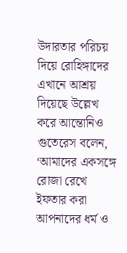উদারতার পরিচয় দিয়ে রোহিঙ্গাদের এখানে আশ্রয় দিয়েছে উল্লেখ করে আন্তোনিও গুতেরেস বলেন, ‘আমাদের একসঙ্গে রোজা রেখে ইফতার করা আপনাদের ধর্ম ও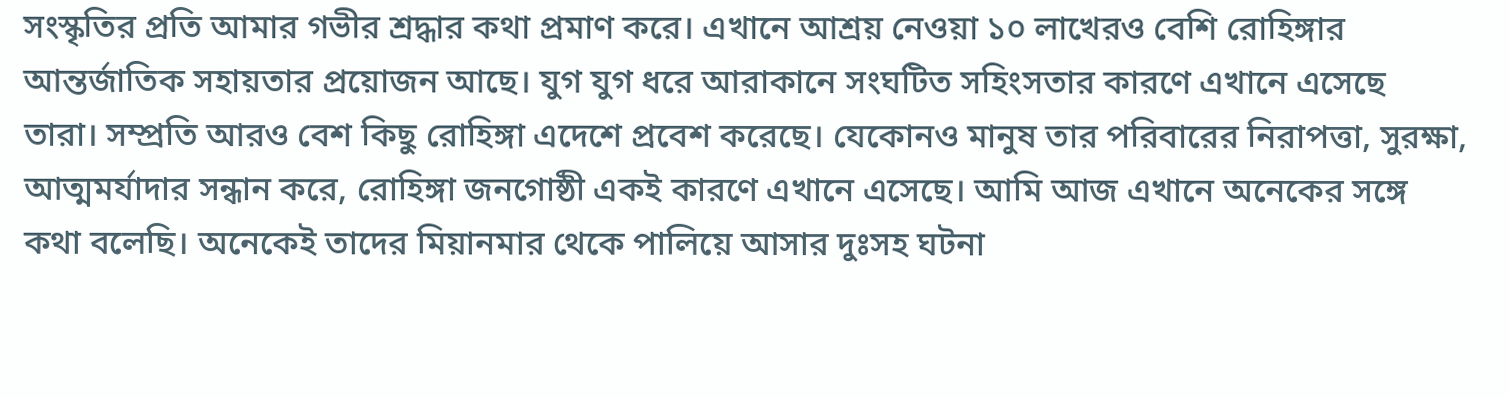সংস্কৃতির প্রতি আমার গভীর শ্রদ্ধার কথা প্রমাণ করে। এখানে আশ্রয় নেওয়া ১০ লাখেরও বেশি রোহিঙ্গার আন্তর্জাতিক সহায়তার প্রয়োজন আছে। যুগ যুগ ধরে আরাকানে সংঘটিত সহিংসতার কারণে এখানে এসেছে তারা। সম্প্রতি আরও বেশ কিছু রোহিঙ্গা এদেশে প্রবেশ করেছে। যেকোনও মানুষ তার পরিবারের নিরাপত্তা, সুরক্ষা, আত্মমর্যাদার সন্ধান করে, রোহিঙ্গা জনগোষ্ঠী একই কারণে এখানে এসেছে। আমি আজ এখানে অনেকের সঙ্গে কথা বলেছি। অনেকেই তাদের মিয়ানমার থেকে পালিয়ে আসার দুঃসহ ঘটনা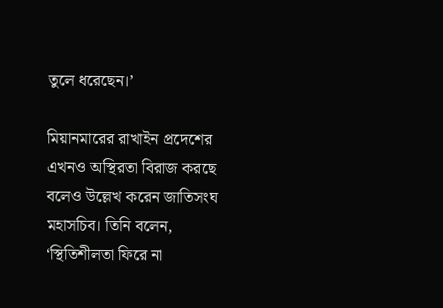তুলে ধরেছেন।’

মিয়ানমারের রাখাইন প্রদেশের এখনও অস্থিরতা বিরাজ করছে বলেও উল্লেখ করেন জাতিসংঘ মহাসচিব। তিনি বলেন, ‘স্থিতিশীলতা ফিরে না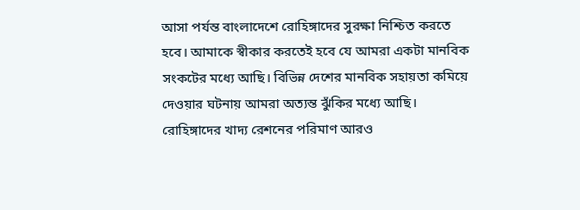আসা পর্যন্ত বাংলাদেশে রোহিঙ্গাদের সুরক্ষা নিশ্চিত করতে হবে। আমাকে স্বীকার করতেই হবে যে আমরা একটা মানবিক সংকটের মধ্যে আছি। বিভিন্ন দেশের মানবিক সহায়তা কমিয়ে দেওয়ার ঘটনায় আমরা অত্যন্ত ঝুঁকির মধ্যে আছি। রোহিঙ্গাদের খাদ্য রেশনের পরিমাণ আরও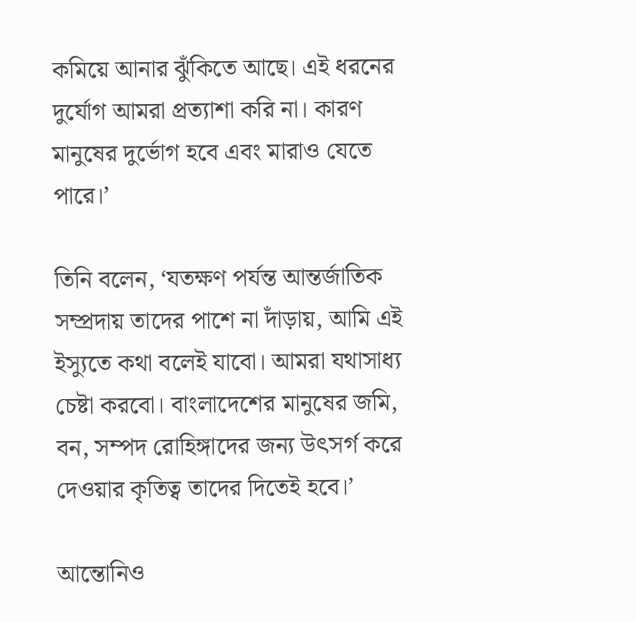কমিয়ে আনার ঝুঁকিতে আছে। এই ধরনের দুর্যোগ আমরা প্রত্যাশা করি না। কারণ মানুষের দুর্ভোগ হবে এবং মারাও যেতে পারে।’

তিনি বলেন, ‘যতক্ষণ পর্যন্ত আন্তর্জাতিক সম্প্রদায় তাদের পাশে না দাঁড়ায়, আমি এই ইস্যুতে কথা বলেই যাবো। আমরা যথাসাধ্য চেষ্টা করবো। বাংলাদেশের মানুষের জমি, বন, সম্পদ রোহিঙ্গাদের জন্য উৎসর্গ করে দেওয়ার কৃতিত্ব তাদের দিতেই হবে।’

আন্তোনিও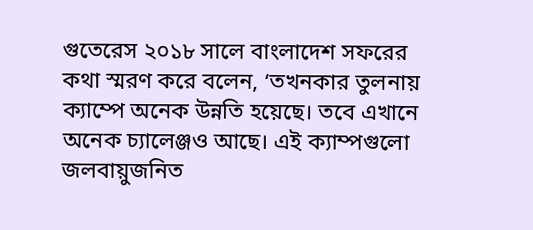গুতেরেস ২০১৮ সালে বাংলাদেশ সফরের কথা স্মরণ করে বলেন, ‘তখনকার তুলনায় ক্যাম্পে অনেক উন্নতি হয়েছে। তবে এখানে অনেক চ্যালেঞ্জও আছে। এই ক্যাম্পগুলো জলবায়ুজনিত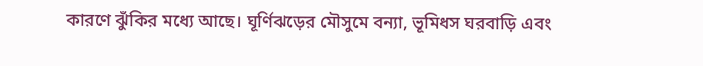কারণে ঝুঁকির মধ্যে আছে। ঘূর্ণিঝড়ের মৌসুমে বন্যা, ভূমিধস ঘরবাড়ি এবং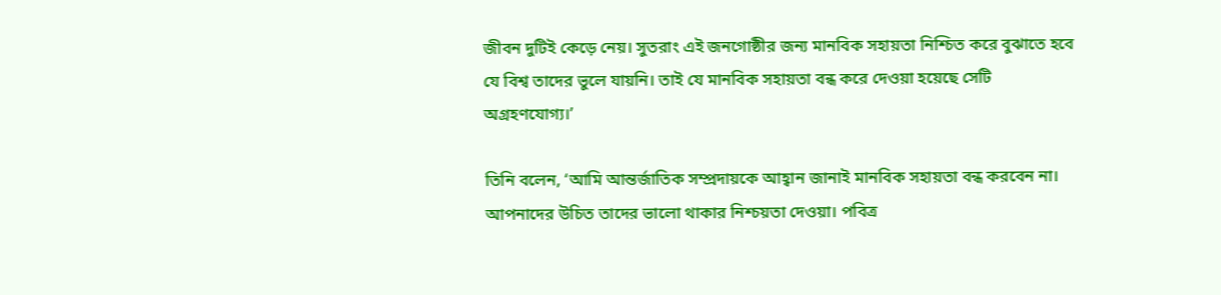জীবন দুটিই কেড়ে নেয়। সুতরাং এই জনগোষ্ঠীর জন্য মানবিক সহায়তা নিশ্চিত করে বুঝাতে হবে যে বিশ্ব তাদের ভুলে যায়নি। তাই যে মানবিক সহায়তা বন্ধ করে দেওয়া হয়েছে সেটি অগ্রহণযোগ্য।’

তিনি বলেন, ‘আমি আন্তর্জাতিক সম্প্রদায়কে আহ্বান জানাই মানবিক সহায়তা বন্ধ করবেন না। আপনাদের উচিত তাদের ভালো থাকার নিশ্চয়তা দেওয়া। পবিত্র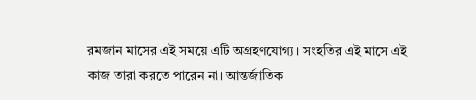রমজান মাসের এই সময়ে এটি অগ্রহণযোগ্য। সংহতির এই মাসে এই কাজ তারা করতে পারেন না। আন্তর্জাতিক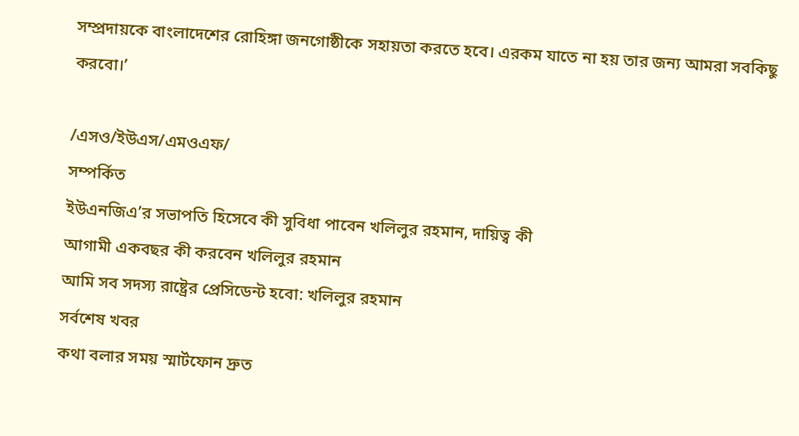সম্প্রদায়কে বাংলাদেশের রোহিঙ্গা জনগোষ্ঠীকে সহায়তা করতে হবে। এরকম যাতে না হয় তার জন্য আমরা সবকিছু করবো।’

/এসও/ইউএস/এমওএফ/
সম্পর্কিত
ইউএনজিএ’র সভাপতি হিসেবে কী সুবিধা পাবেন খলিলুর রহমান, দায়িত্ব কী
আগামী একবছর কী করবেন খলিলুর রহমান
আমি সব সদস্য রাষ্ট্রের প্রেসিডেন্ট হবো: খলিলুর রহমান
সর্বশেষ খবর
কথা বলার সময় স্মার্টফোন দ্রুত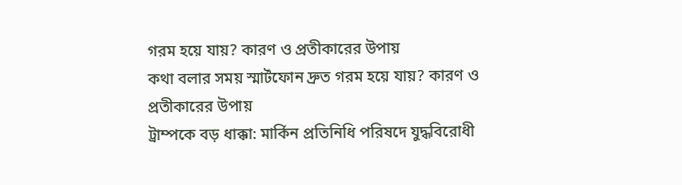গরম হয়ে যায়? কারণ ও প্রতীকারের উপায়
কথা বলার সময় স্মার্টফোন দ্রুত গরম হয়ে যায়? কারণ ও প্রতীকারের উপায়
ট্রাম্পকে বড় ধাক্কা: মার্কিন প্রতিনিধি পরিষদে যুদ্ধবিরোধী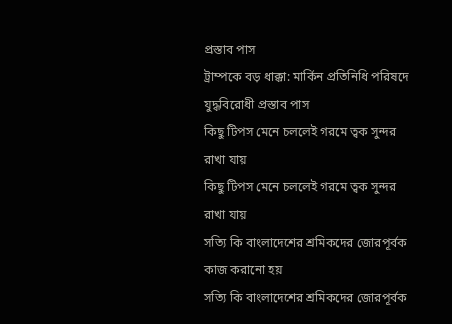প্রস্তাব পাস
ট্রাম্পকে বড় ধাক্কা: মার্কিন প্রতিনিধি পরিষদে যুদ্ধবিরোধী প্রস্তাব পাস
কিছু টিপস মেনে চললেই গরমে ত্বক সুন্দর রাখা যায়
কিছু টিপস মেনে চললেই গরমে ত্বক সুন্দর রাখা যায়
সত্যি কি বাংলাদেশের শ্রমিকদের জোরপূর্বক কাজ করানো হয়
সত্যি কি বাংলাদেশের শ্রমিকদের জোরপূর্বক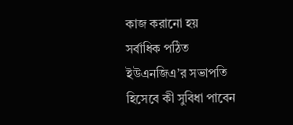কাজ করানো হয়
সর্বাধিক পঠিত
ইউএনজিএ’র সভাপতি হিসেবে কী সুবিধা পাবেন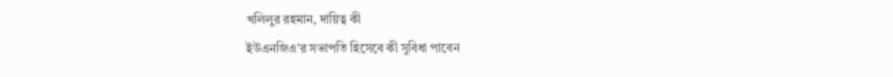খলিলুর রহমান, দায়িত্ব কী
ইউএনজিএ’র সভাপতি হিসেবে কী সুবিধা পাবেন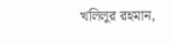খলিলুর রহমান,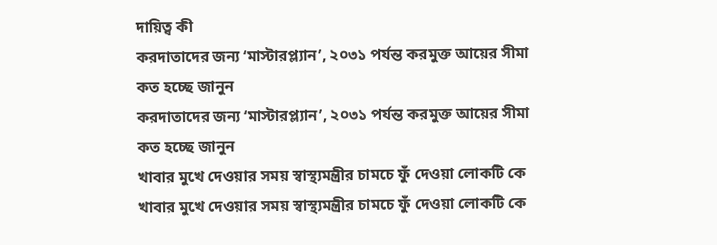দায়িত্ব কী
করদাতাদের জন্য ‘মাস্টারপ্ল্যান’, ২০৩১ পর্যন্ত করমুক্ত আয়ের সীমা কত হচ্ছে জানুন
করদাতাদের জন্য ‘মাস্টারপ্ল্যান’, ২০৩১ পর্যন্ত করমুক্ত আয়ের সীমা কত হচ্ছে জানুন
খাবার মুখে দেওয়ার সময় স্বাস্থ্যমন্ত্রীর চামচে ফুঁ দেওয়া লোকটি কে
খাবার মুখে দেওয়ার সময় স্বাস্থ্যমন্ত্রীর চামচে ফুঁ দেওয়া লোকটি কে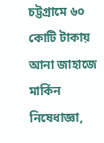চট্টগ্রামে ৬০ কোটি টাকায় আনা জাহাজে মার্কিন নিষেধাজ্ঞা,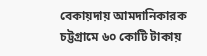বেকায়দায় আমদানিকারক
চট্টগ্রামে ৬০ কোটি টাকায়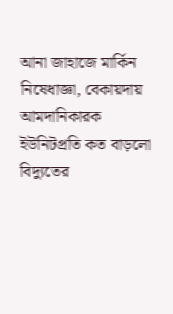আনা জাহাজে মার্কিন নিষেধাজ্ঞা, বেকায়দায় আমদানিকারক
ইউনিটপ্রতি কত বাড়লো বিদ্যুতের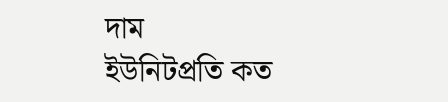দাম
ইউনিটপ্রতি কত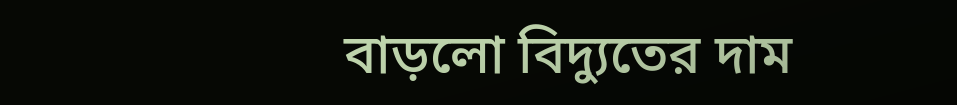বাড়লো বিদ্যুতের দাম